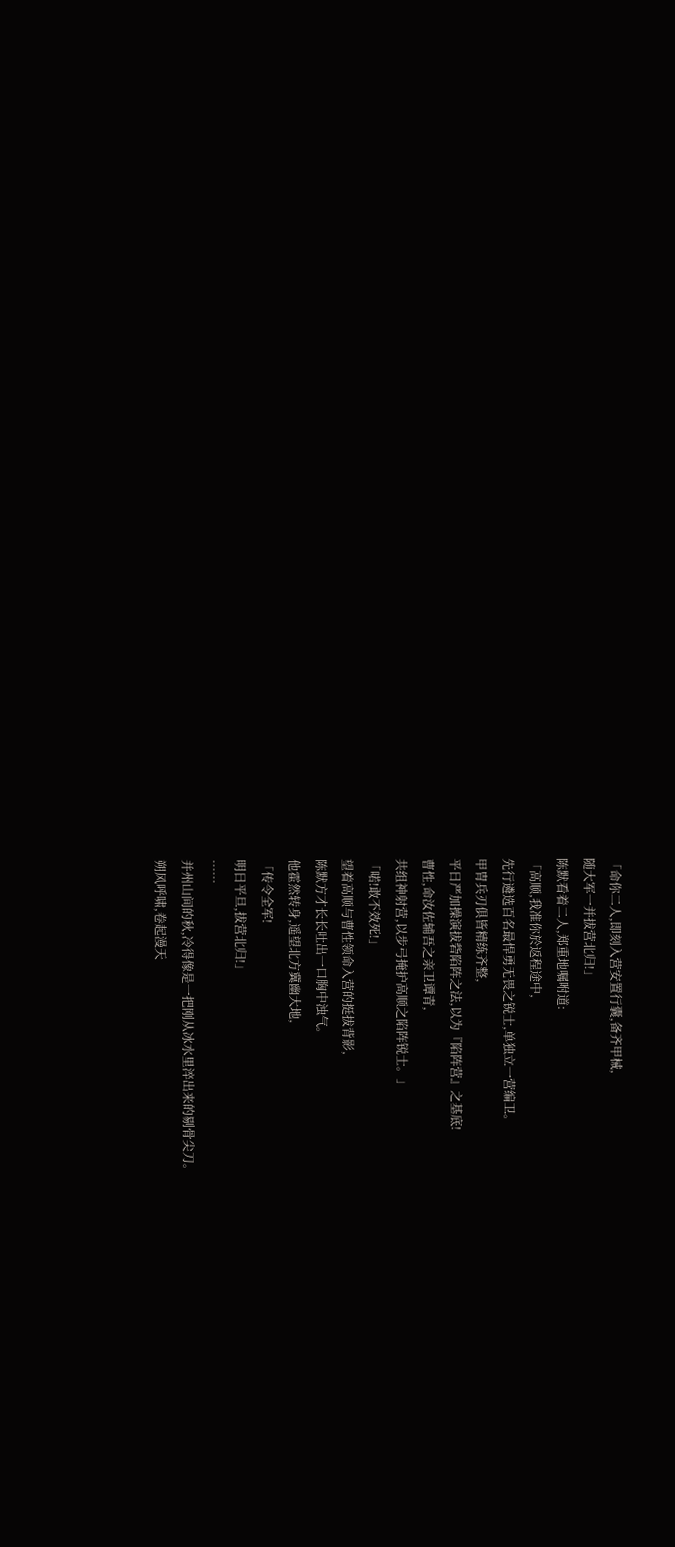「命你二人,即刻入营安置行囊,备齐甲械,
随大军一并拔营北归!」
陈默看着二人,郑重地嘱咐道:
「高顺,我准你於返程途中,
先行遴选百名最悍勇无畏之锐士,单独立一营编卫。
甲胄兵刃俱皆精练齐整,
平日严加操演拔砦陷阵之法,以为『陷阵营』之基底!
曹性,命汝佐辅吾之亲卫谭青,
共组神射营,以步弓掩护高顺之陷阵锐士。」
「喏!敢不效死!」
望着高顺与曹性领命入营的挺拔背影,
陈默方才长长吐出一口胸中浊气。
他霍然转身,遥望北方冀幽大地,
「传令全军!
明日平旦,拔营北归!」
……
并州山间的秋,冷得像是一把刚从冰水里淬出来的剔骨尖刀。
朔风呼啸,卷起漫天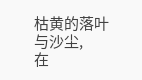枯黄的落叶与沙尘,
在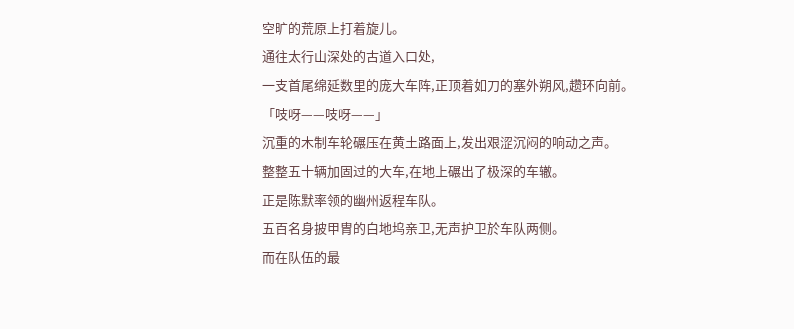空旷的荒原上打着旋儿。
通往太行山深处的古道入口处,
一支首尾绵延数里的庞大车阵,正顶着如刀的塞外朔风,趱环向前。
「吱呀——吱呀——」
沉重的木制车轮碾压在黄土路面上,发出艰涩沉闷的响动之声。
整整五十辆加固过的大车,在地上碾出了极深的车辙。
正是陈默率领的幽州返程车队。
五百名身披甲胄的白地坞亲卫,无声护卫於车队两侧。
而在队伍的最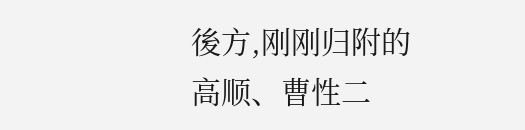後方,刚刚归附的高顺、曹性二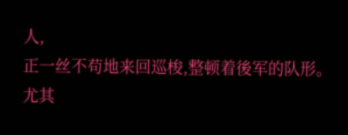人,
正一丝不苟地来回巡梭,整顿着後军的队形。
尤其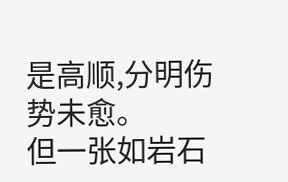是高顺,分明伤势未愈。
但一张如岩石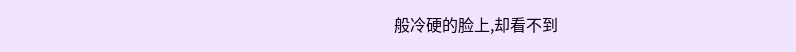般冷硬的脸上,却看不到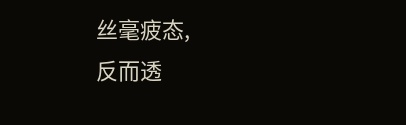丝毫疲态,
反而透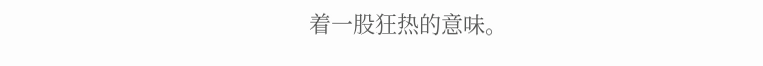着一股狂热的意味。